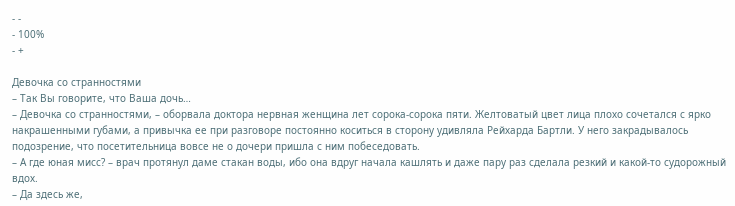- -
- 100%
- +

Девочка со странностями
– Так Вы говорите, что Ваша дочь…
– Девочка со странностями, – оборвала доктора нервная женщина лет сорока-сорока пяти. Желтоватый цвет лица плохо сочетался с ярко накрашенными губами, а привычка ее при разговоре постоянно коситься в сторону удивляла Рейхарда Бартли. У него закрадывалось подозрение, что посетительница вовсе не о дочери пришла с ним побеседовать.
– А где юная мисс? – врач протянул даме стакан воды, ибо она вдруг начала кашлять и даже пару раз сделала резкий и какой-то судорожный вдох.
– Да здесь же,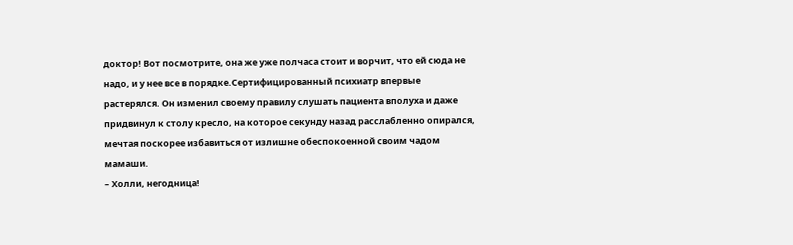доктор! Вот посмотрите, она же уже полчаса стоит и ворчит, что ей сюда не надо, и у нее все в порядке.Сертифицированный психиатр впервые растерялся. Он изменил своему правилу слушать пациента вполуха и даже придвинул к столу кресло, на которое секунду назад расслабленно опирался, мечтая поскорее избавиться от излишне обеспокоенной своим чадом мамаши.
– Холли, негодница!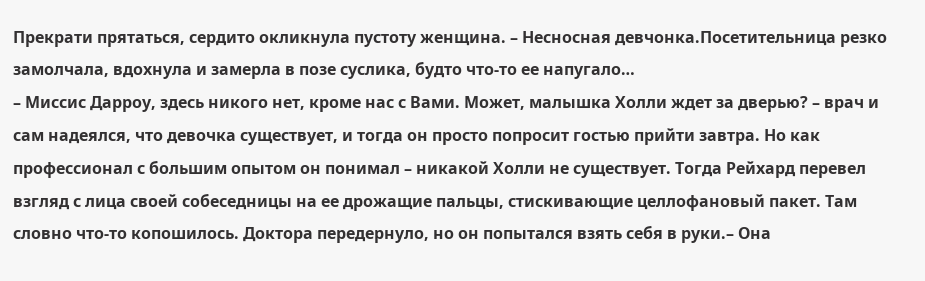Прекрати прятаться, сердито окликнула пустоту женщина. – Несносная девчонка.Посетительница резко замолчала, вдохнула и замерла в позе суслика, будто что-то ее напугало…
– Миссис Дарроу, здесь никого нет, кроме нас с Вами. Может, малышка Холли ждет за дверью? – врач и сам надеялся, что девочка существует, и тогда он просто попросит гостью прийти завтра. Но как профессионал с большим опытом он понимал – никакой Холли не существует. Тогда Рейхард перевел взгляд с лица своей собеседницы на ее дрожащие пальцы, стискивающие целлофановый пакет. Там словно что-то копошилось. Доктора передернуло, но он попытался взять себя в руки.– Она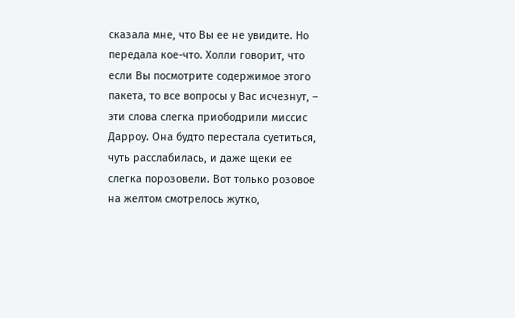сказала мне, что Вы ее не увидите. Но передала кое-что. Холли говорит, что если Вы посмотрите содержимое этого пакета, то все вопросы у Вас исчезнут, – эти слова слегка приободрили миссис Дарроу. Она будто перестала суетиться, чуть расслабилась, и даже щеки ее слегка порозовели. Вот только розовое на желтом смотрелось жутко,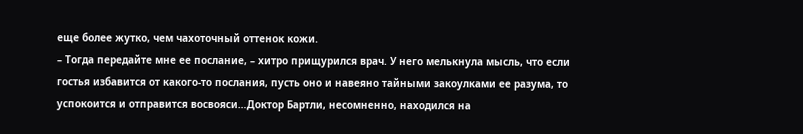еще более жутко, чем чахоточный оттенок кожи.
– Тогда передайте мне ее послание, – хитро прищурился врач. У него мелькнула мысль, что если гостья избавится от какого-то послания, пусть оно и навеяно тайными закоулками ее разума, то успокоится и отправится восвояси…Доктор Бартли, несомненно, находился на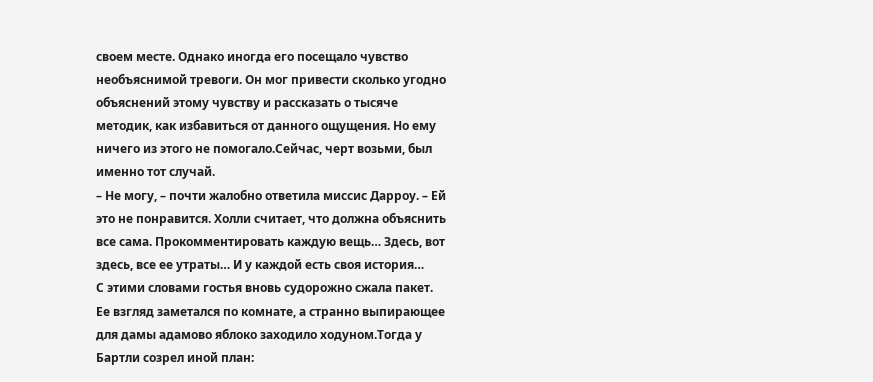своем месте. Однако иногда его посещало чувство необъяснимой тревоги. Он мог привести сколько угодно объяснений этому чувству и рассказать о тысяче методик, как избавиться от данного ощущения. Но ему ничего из этого не помогало.Сейчас, черт возьми, был именно тот случай.
– Не могу, – почти жалобно ответила миссис Дарроу. – Ей это не понравится. Холли считает, что должна объяснить все сама. Прокомментировать каждую вещь… Здесь, вот здесь, все ее утраты… И у каждой есть своя история…
С этими словами гостья вновь судорожно сжала пакет. Ее взгляд заметался по комнате, а странно выпирающее для дамы адамово яблоко заходило ходуном.Тогда у Бартли созрел иной план: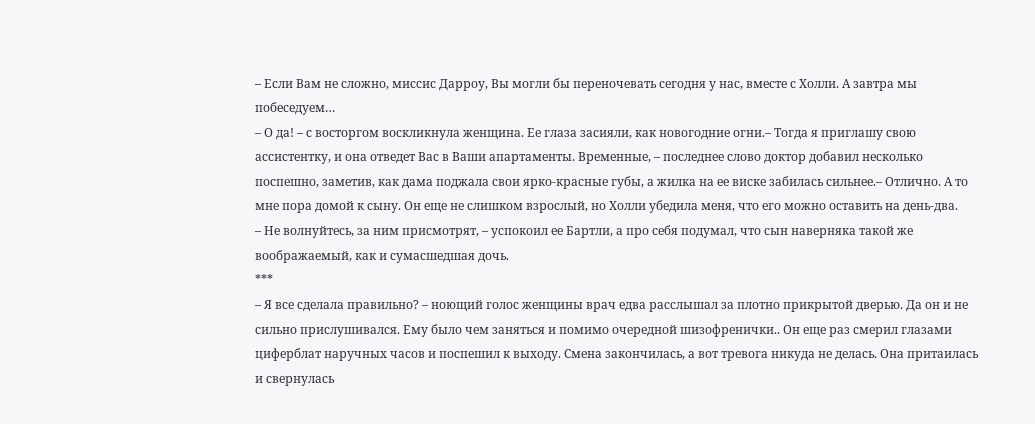– Если Вам не сложно, миссис Дарроу, Вы могли бы переночевать сегодня у нас, вместе с Холли. А завтра мы побеседуем…
– О да! – с восторгом воскликнула женщина. Ее глаза засияли, как новогодние огни.– Тогда я приглашу свою ассистентку, и она отведет Вас в Ваши апартаменты. Временные, – последнее слово доктор добавил несколько поспешно, заметив, как дама поджала свои ярко-красные губы, а жилка на ее виске забилась сильнее.– Отлично. А то мне пора домой к сыну. Он еще не слишком взрослый, но Холли убедила меня, что его можно оставить на день-два.
– Не волнуйтесь, за ним присмотрят, – успокоил ее Бартли, а про себя подумал, что сын наверняка такой же воображаемый, как и сумасшедшая дочь.
***
– Я все сделала правильно? – ноющий голос женщины врач едва расслышал за плотно прикрытой дверью. Да он и не сильно прислушивался. Ему было чем заняться и помимо очередной шизофренички.. Он еще раз смерил глазами циферблат наручных часов и поспешил к выходу. Смена закончилась, а вот тревога никуда не делась. Она притаилась и свернулась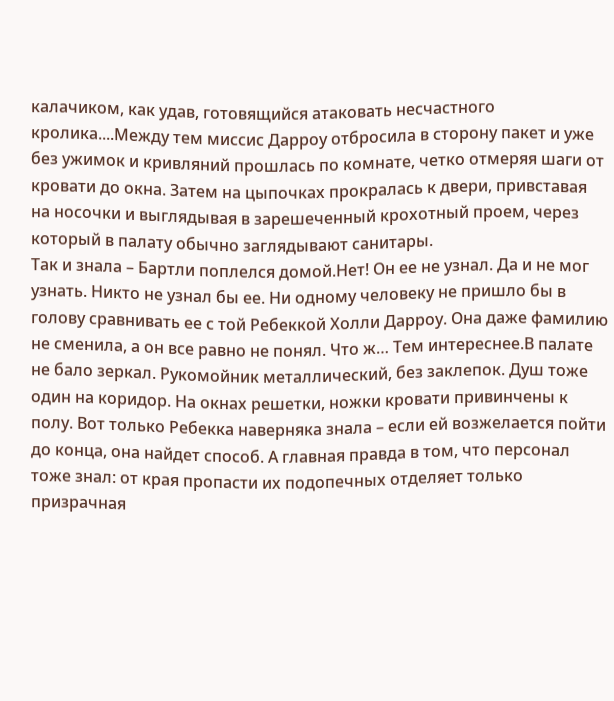калачиком, как удав, готовящийся атаковать несчастного кролика....Между тем миссис Дарроу отбросила в сторону пакет и уже без ужимок и кривляний прошлась по комнате, четко отмеряя шаги от кровати до окна. Затем на цыпочках прокралась к двери, привставая на носочки и выглядывая в зарешеченный крохотный проем, через который в палату обычно заглядывают санитары.
Так и знала – Бартли поплелся домой.Нет! Он ее не узнал. Да и не мог узнать. Никто не узнал бы ее. Ни одному человеку не пришло бы в голову сравнивать ее с той Ребеккой Холли Дарроу. Она даже фамилию не сменила, а он все равно не понял. Что ж… Тем интереснее.В палате не бало зеркал. Рукомойник металлический, без заклепок. Душ тоже один на коридор. На окнах решетки, ножки кровати привинчены к полу. Вот только Ребекка наверняка знала – если ей возжелается пойти до конца, она найдет способ. А главная правда в том, что персонал тоже знал: от края пропасти их подопечных отделяет только призрачная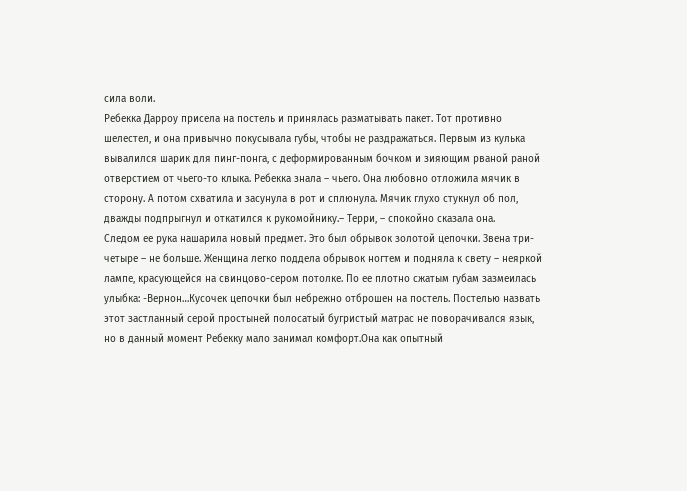сила воли.
Ребекка Дарроу присела на постель и принялась разматывать пакет. Тот противно шелестел, и она привычно покусывала губы, чтобы не раздражаться. Первым из кулька вывалился шарик для пинг-понга, с деформированным бочком и зияющим рваной раной отверстием от чьего-то клыка. Ребекка знала – чьего. Она любовно отложила мячик в сторону. А потом схватила и засунула в рот и сплюнула. Мячик глухо стукнул об пол, дважды подпрыгнул и откатился к рукомойнику.– Терри, – спокойно сказала она.
Следом ее рука нашарила новый предмет. Это был обрывок золотой цепочки. Звена три-четыре – не больше. Женщина легко поддела обрывок ногтем и подняла к свету – неяркой лампе, красующейся на свинцово-сером потолке. По ее плотно сжатым губам зазмеилась
улыбка: -Вернон…Кусочек цепочки был небрежно отброшен на постель. Постелью назвать этот застланный серой простыней полосатый бугристый матрас не поворачивался язык, но в данный момент Ребекку мало занимал комфорт.Она как опытный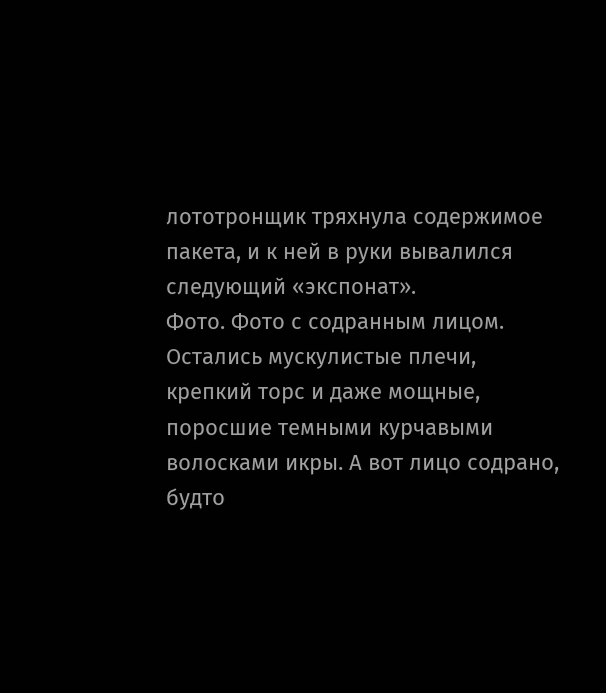лототронщик тряхнула содержимое пакета, и к ней в руки вывалился следующий «экспонат».
Фото. Фото с содранным лицом. Остались мускулистые плечи, крепкий торс и даже мощные, поросшие темными курчавыми волосками икры. А вот лицо содрано, будто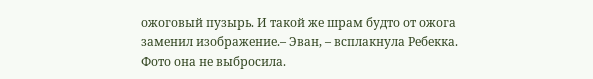ожоговый пузырь. И такой же шрам будто от ожога заменил изображение.– Эван, – всплакнула Ребекка. Фото она не выбросила.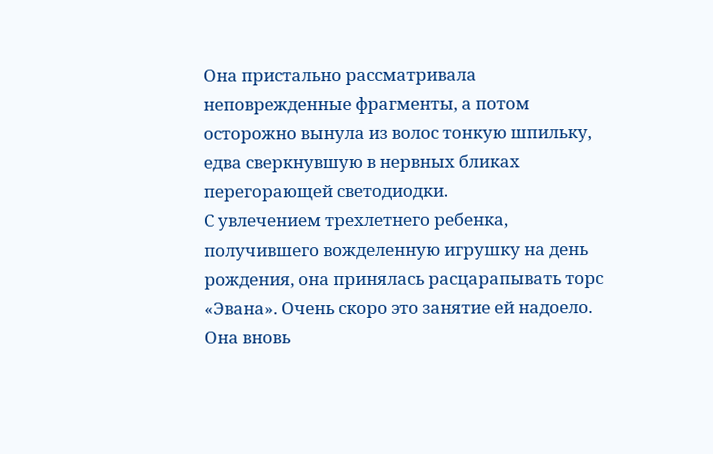Она пристально рассматривала неповрежденные фрагменты, а потом осторожно вынула из волос тонкую шпильку, едва сверкнувшую в нервных бликах перегорающей светодиодки.
С увлечением трехлетнего ребенка, получившего вожделенную игрушку на день рождения, она принялась расцарапывать торс «Эвана». Очень скоро это занятие ей надоело.
Она вновь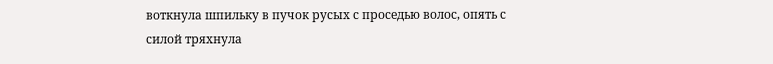воткнула шпильку в пучок русых с проседью волос, опять с силой тряхнула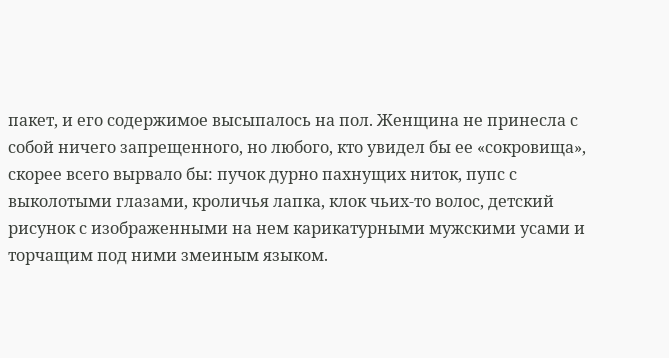пакет, и его содержимое высыпалось на пол. Женщина не принесла с собой ничего запрещенного, но любого, кто увидел бы ее «сокровища», скорее всего вырвало бы: пучок дурно пахнущих ниток, пупс с выколотыми глазами, кроличья лапка, клок чьих-то волос, детский рисунок с изображенными на нем карикатурными мужскими усами и торчащим под ними змеиным языком.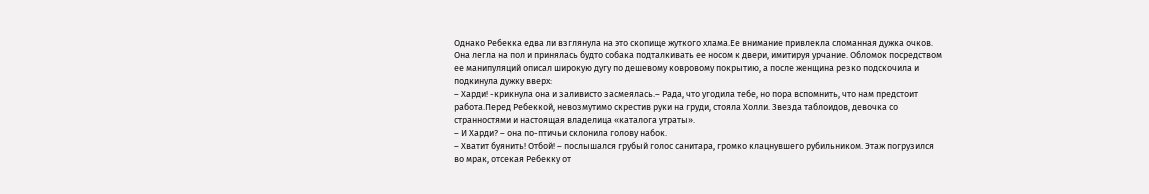Однако Ребекка едва ли взглянула на это скопище жуткого хлама.Ее внимание привлекла сломанная дужка очков. Она легла на пол и принялась будто собака подталкивать ее носом к двери, имитируя урчание. Обломок посредством ее манипуляций описал широкую дугу по дешевому ковровому покрытию, а после женщина резко подскочила и подкинула дужку вверх:
– Харди! -крикнула она и заливисто засмеялась.– Рада, что угодила тебе, но пора вспомнить, что нам предстоит работа.Перед Ребеккой, невозмутимо скрестив руки на груди, стояла Холли. Звезда таблоидов, девочка со странностями и настоящая владелица «каталога утраты».
– И Харди? – она по-птичьи склонила голову набок.
– Хватит буянить! Отбой! – послышался грубый голос санитара, громко клацнувшего рубильником. Этаж погрузился во мрак, отсекая Ребекку от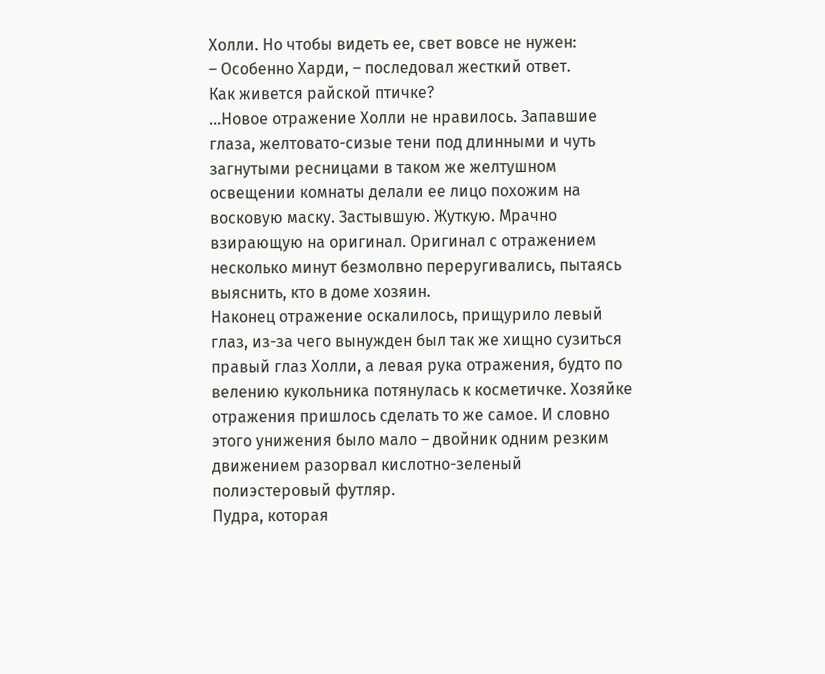Холли. Но чтобы видеть ее, свет вовсе не нужен:
– Особенно Харди, – последовал жесткий ответ.
Как живется райской птичке?
…Новое отражение Холли не нравилось. Запавшие глаза, желтовато-сизые тени под длинными и чуть загнутыми ресницами в таком же желтушном освещении комнаты делали ее лицо похожим на восковую маску. Застывшую. Жуткую. Мрачно взирающую на оригинал. Оригинал с отражением несколько минут безмолвно переругивались, пытаясь выяснить, кто в доме хозяин.
Наконец отражение оскалилось, прищурило левый глаз, из-за чего вынужден был так же хищно сузиться правый глаз Холли, а левая рука отражения, будто по велению кукольника потянулась к косметичке. Хозяйке отражения пришлось сделать то же самое. И словно этого унижения было мало – двойник одним резким движением разорвал кислотно-зеленый полиэстеровый футляр.
Пудра, которая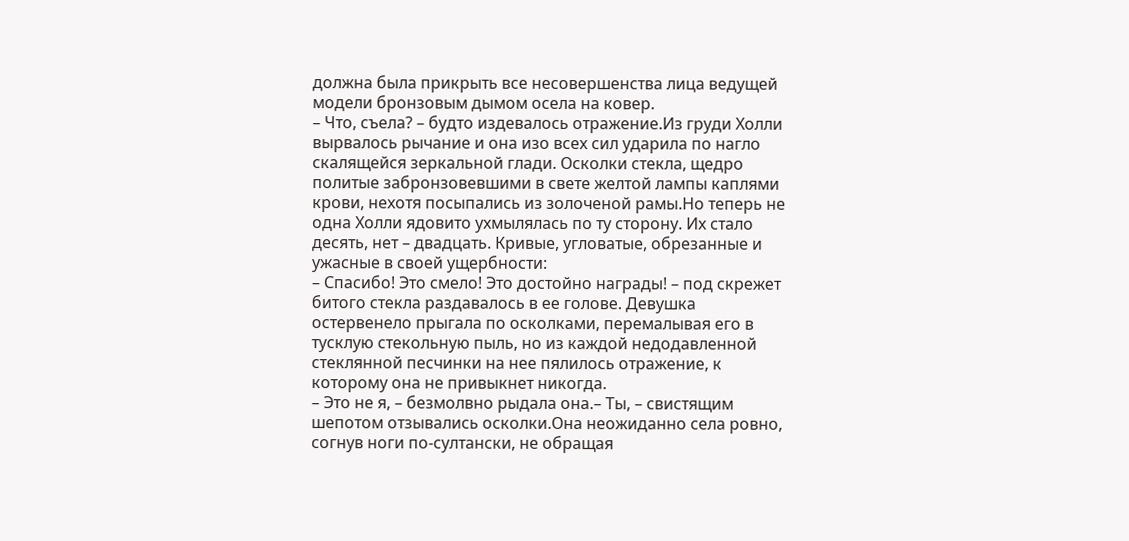должна была прикрыть все несовершенства лица ведущей модели бронзовым дымом осела на ковер.
– Что, съела? – будто издевалось отражение.Из груди Холли вырвалось рычание и она изо всех сил ударила по нагло скалящейся зеркальной глади. Осколки стекла, щедро политые забронзовевшими в свете желтой лампы каплями крови, нехотя посыпались из золоченой рамы.Но теперь не одна Холли ядовито ухмылялась по ту сторону. Их стало десять, нет – двадцать. Кривые, угловатые, обрезанные и ужасные в своей ущербности:
– Спасибо! Это смело! Это достойно награды! – под скрежет битого стекла раздавалось в ее голове. Девушка остервенело прыгала по осколками, перемалывая его в тусклую стекольную пыль, но из каждой недодавленной стеклянной песчинки на нее пялилось отражение, к которому она не привыкнет никогда.
– Это не я, – безмолвно рыдала она.– Ты, – свистящим шепотом отзывались осколки.Она неожиданно села ровно, согнув ноги по-султански, не обращая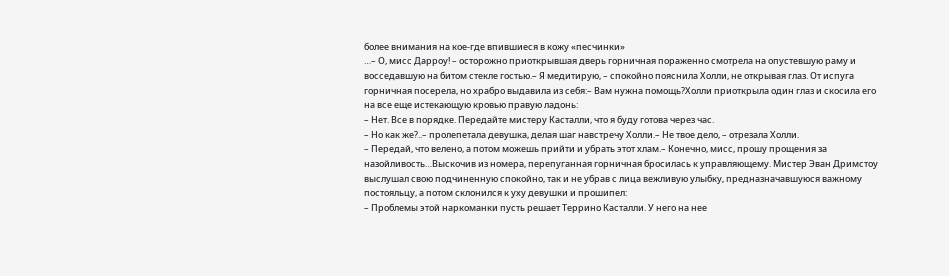более внимания на кое-где впившиеся в кожу «песчинки»
…– О, мисс Дарроу! – осторожно приоткрывшая дверь горничная пораженно смотрела на опустевшую раму и восседавшую на битом стекле гостью.– Я медитирую, – спокойно пояснила Холли, не открывая глаз. От испуга горничная посерела, но храбро выдавила из себя:– Вам нужна помощь?Холли приоткрыла один глаз и скосила его на все еще истекающую кровью правую ладонь:
– Нет. Все в порядке. Передайте мистеру Касталли, что я буду готова через час.
– Но как же?..– пролепетала девушка, делая шаг навстречу Холли.– Не твое дело, – отрезала Холли.
– Передай, что велено, а потом можешь прийти и убрать этот хлам.– Конечно, мисс, прошу прощения за назойливость…Выскочив из номера, перепуганная горничная бросилась к управляющему. Мистер Эван Дримстоу выслушал свою подчиненную спокойно, так и не убрав с лица вежливую улыбку, предназначавшуюся важному постояльцу, а потом склонился к уху девушки и прошипел:
– Проблемы этой наркоманки пусть решает Террино Касталли. У него на нее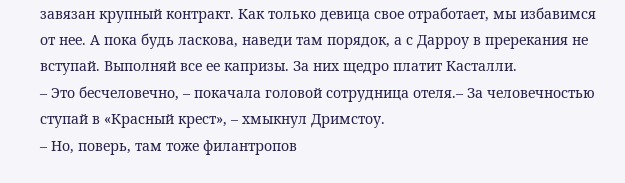завязан крупный контракт. Как только девица свое отработает, мы избавимся от нее. А пока будь ласкова, наведи там порядок, а с Дарроу в пререкания не вступай. Выполняй все ее капризы. За них щедро платит Касталли.
– Это бесчеловечно, – покачала головой сотрудница отеля.– За человечностью ступай в «Красный крест», – хмыкнул Дримстоу.
– Но, поверь, там тоже филантропов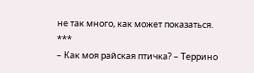не так много, как может показаться.
***
– Как моя райская птичка? – Террино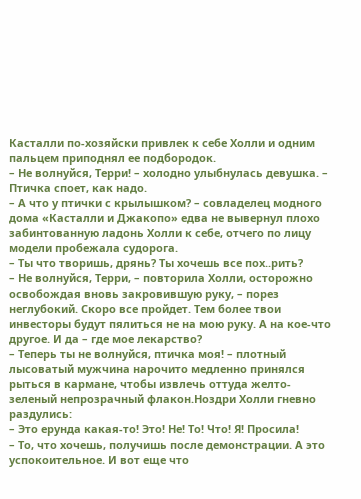Касталли по-хозяйски привлек к себе Холли и одним пальцем приподнял ее подбородок.
– Не волнуйся, Терри! – холодно улыбнулась девушка. – Птичка споет, как надо.
– А что у птички с крылышком? – совладелец модного дома «Касталли и Джакопо» едва не вывернул плохо забинтованную ладонь Холли к себе, отчего по лицу модели пробежала судорога.
– Ты что творишь, дрянь? Ты хочешь все пох..рить?
– Не волнуйся, Терри, – повторила Холли, осторожно освобождая вновь закровившую руку, – порез неглубокий. Скоро все пройдет. Тем более твои инвесторы будут пялиться не на мою руку. А на кое-что другое. И да – где мое лекарство?
– Теперь ты не волнуйся, птичка моя! – плотный лысоватый мужчина нарочито медленно принялся рыться в кармане, чтобы извлечь оттуда желто-зеленый непрозрачный флакон.Ноздри Холли гневно раздулись:
– Это ерунда какая-то! Это! Не! То! Что! Я! Просила!
– То, что хочешь, получишь после демонстрации. А это успокоительное. И вот еще что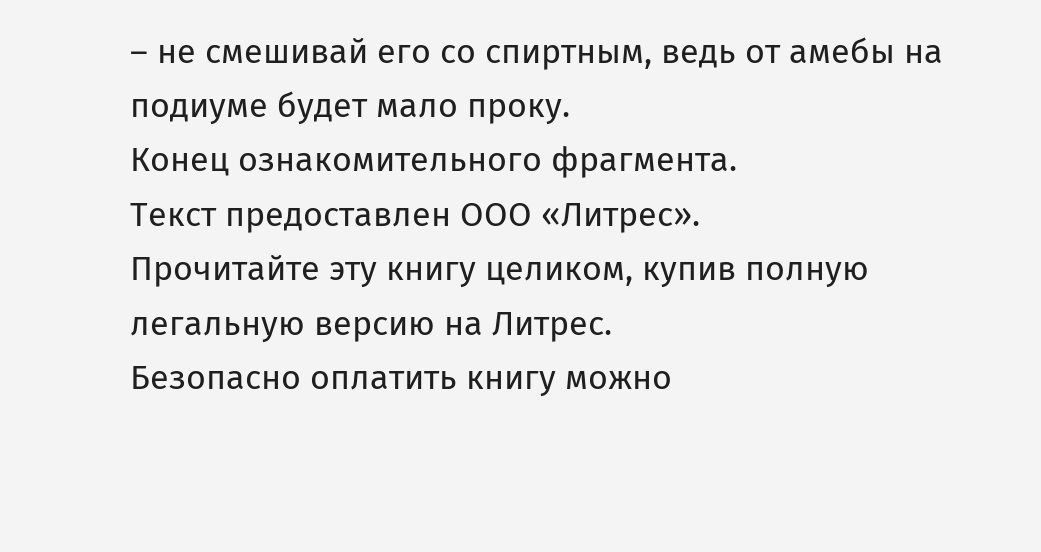– не смешивай его со спиртным, ведь от амебы на подиуме будет мало проку.
Конец ознакомительного фрагмента.
Текст предоставлен ООО «Литрес».
Прочитайте эту книгу целиком, купив полную легальную версию на Литрес.
Безопасно оплатить книгу можно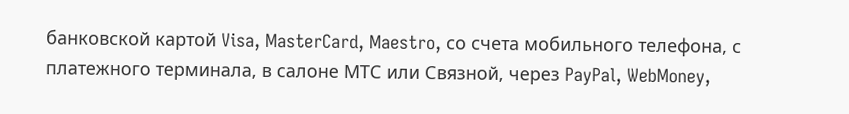банковской картой Visa, MasterCard, Maestro, со счета мобильного телефона, с платежного терминала, в салоне МТС или Связной, через PayPal, WebMoney,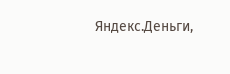Яндекс.Деньги,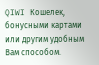QIWI Кошелек, бонусными картами или другим удобным Вам способом.